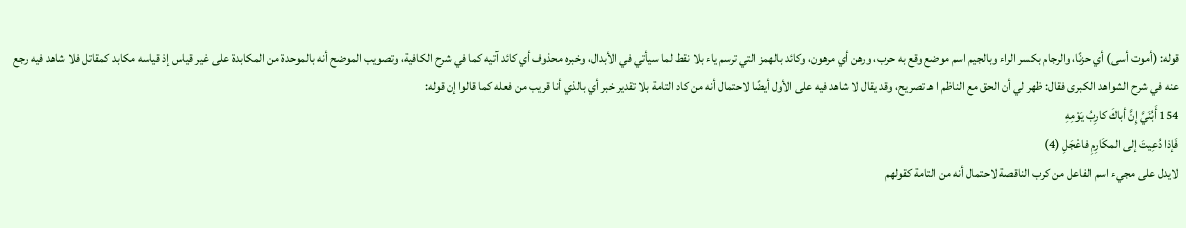قوله: (أموت أسى) أي حزنًا، والرجام بكسر الراء وبالجيم اسم موضع وقع به حرب، ورهن أي مرهون، وكائد بالهمز التي ترسم ياء بلا نقط لما سيأتي في الأبدال، وخبره محذوف أي كائد آتيه كما في شرح الكافية، وتصويب الموضح أنه بالموحدة من المكابدة على غير قياس إذ قياسه مكابد كمقاتل فلا شاهد فيه رجع عنه في شرح الشواهد الكبرى فقال: ظهر لي أن الحق مع الناظم ا هـ تصريح، وقد يقال لا شاهد فيه على الأول أيضًا لاحتمال أنه من كاد التامة بلا تقدير خبر أي بالذي أنا قريب من فعله كما قالوا إن قوله:
154 أَبُنَيَّ إِنَّ أباكَ كارِبُ يَوْمِهِ
فَإذا دُعِيتَ إلى المكَارِمِ فاعْجَلِ (4)
لايدل على مجيء اسم الفاعل من كرب الناقصة لاحتمال أنه من التامة كقولهم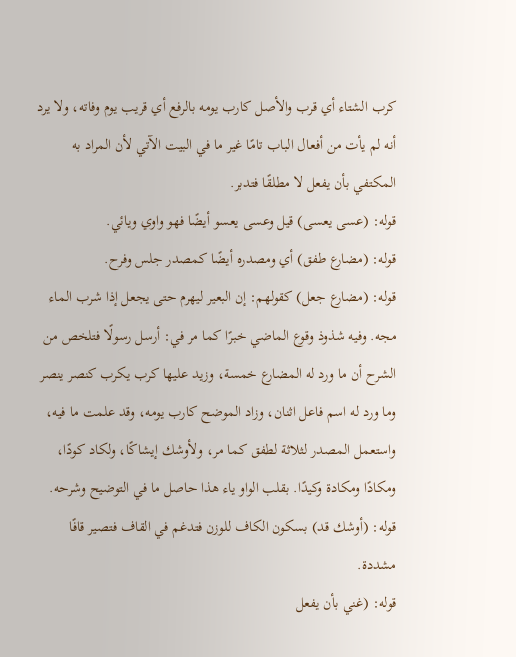كرب الشتاء أي قرب والأصل كارب يومه بالرفع أي قريب يوم وفاته، ولا يرد أنه لم يأت من أفعال الباب تامًا غير ما في البيت الآتي لأن المراد به المكتفي بأن يفعل لا مطلقًا فتدبر.
قوله: (عسى يعسى) قيل وعسى يعسو أيضًا فهو واوي ويائي.
قوله: (مضارع طفق) أي ومصدره أيضًا كمصدر جلس وفرح.
قوله: (مضارع جعل) كقولهم: إن البعير ليهرم حتى يجعل إذا شرب الماء مجه. وفيه شذوذ وقوع الماضي خبرًا كما مر في: أرسل رسولًا فتلخص من الشرح أن ما ورد له المضارع خمسة، وزيد عليها كرب يكرب كنصر ينصر وما ورد له اسم فاعل اثنان، وزاد الموضح كارب يومه، وقد علمت ما فيه، واستعمل المصدر لثلاثة لطفق كما مر، ولأوشك إيشاكًا، ولكاد كودًا، ومكادًا ومكادة وكيدًا. بقلب الواو ياء هذا حاصل ما في التوضيح وشرحه.
قوله: (أوشك قد) بسكون الكاف للوزن فتدغم في القاف فتصير قافًا مشددة.
قوله: (غني بأن يفعل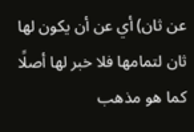عن ثان) أي عن أن يكون لها ثان لتمامها فلا خبر لها أصلًا كما هو مذهب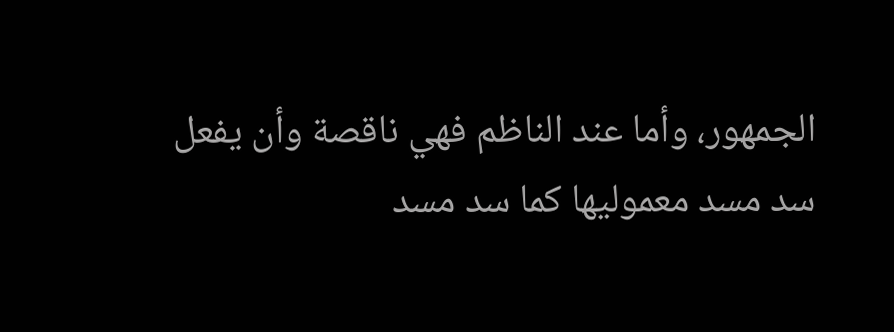الجمهور، وأما عند الناظم فهي ناقصة وأن يفعل سد مسد معموليها كما سد مسد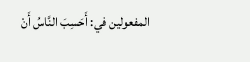المفعولين في: أَحَسِبَ النَّاسُ أَنْ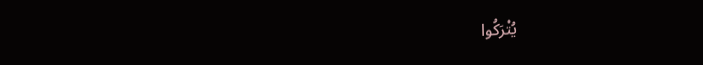يُتْرَكُوا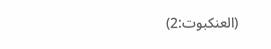(العنكبوت:2)